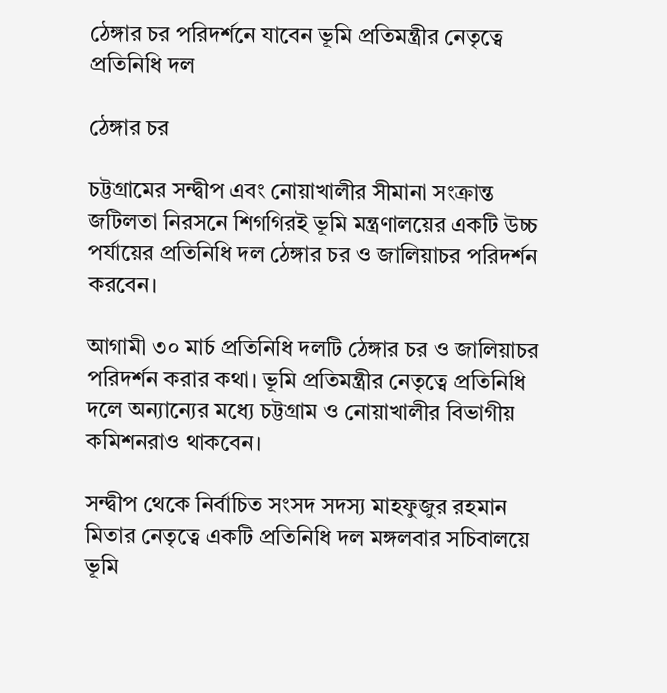ঠেঙ্গার চর পরিদর্শনে যাবেন ভূমি প্রতিমন্ত্রীর নেতৃত্বে প্রতিনিধি দল

ঠেঙ্গার চর

চট্টগ্রামের সন্দ্বীপ এবং নোয়াখালীর সীমানা সংক্রান্ত জটিলতা নিরসনে শিগগিরই ভূমি মন্ত্রণালয়ের একটি উচ্চ পর্যায়ের প্রতিনিধি দল ঠেঙ্গার চর ও জালিয়াচর পরিদর্শন করবেন।

আগামী ৩০ মার্চ প্রতিনিধি দলটি ঠেঙ্গার চর ও জালিয়াচর পরিদর্শন করার কথা। ভূমি প্রতিমন্ত্রীর নেতৃত্বে প্রতিনিধি দলে অন্যান্যের মধ্যে চট্টগ্রাম ও নোয়াখালীর বিভাগীয় কমিশনরাও থাকবেন।

সন্দ্বীপ থেকে নির্বাচিত সংসদ সদস্য মাহফুজুর রহমান মিতার নেতৃত্বে একটি প্রতিনিধি দল মঙ্গলবার সচিবালয়ে ভূমি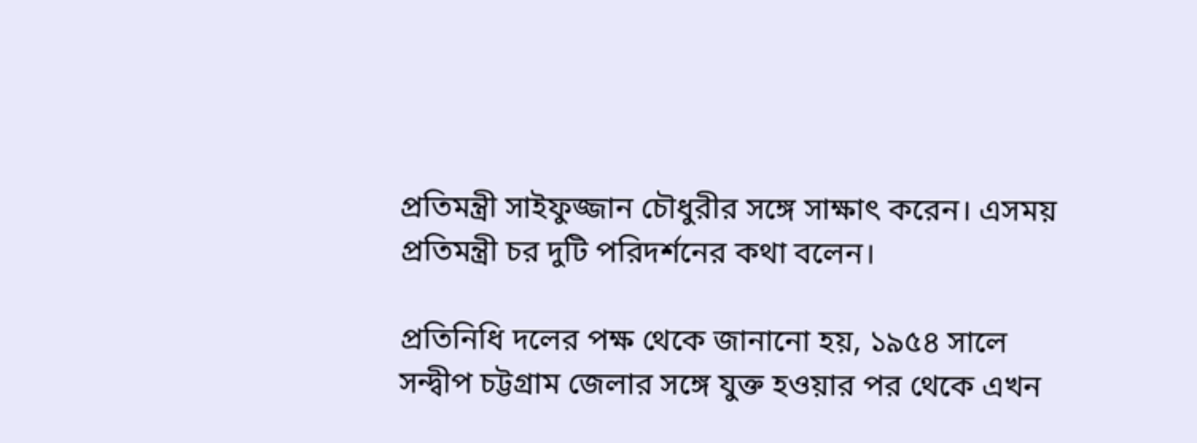প্রতিমন্ত্রী সাইফুজ্জান চৌধুরীর সঙ্গে সাক্ষাৎ করেন। এসময় প্রতিমন্ত্রী চর দুটি পরিদর্শনের কথা বলেন।

প্রতিনিধি দলের পক্ষ থেকে জানানো হয়, ১৯৫৪ সালে সন্দ্বীপ চট্টগ্রাম জেলার সঙ্গে যুক্ত হওয়ার পর থেকে এখন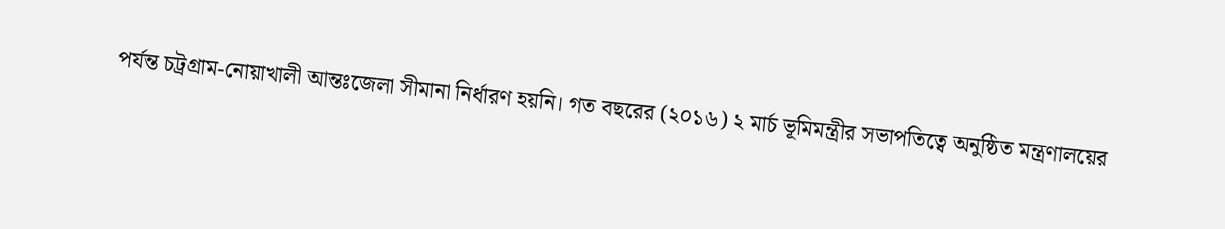পর্যন্ত চট্রগ্রাম-নোয়াখালী আন্তঃজেলা সীমানা নির্ধারণ হয়নি। গত বছরের (২০১৬) ২ মার্চ ভূমিমন্ত্রীর সভাপতিত্বে অনুষ্ঠিত মন্ত্রণালয়ের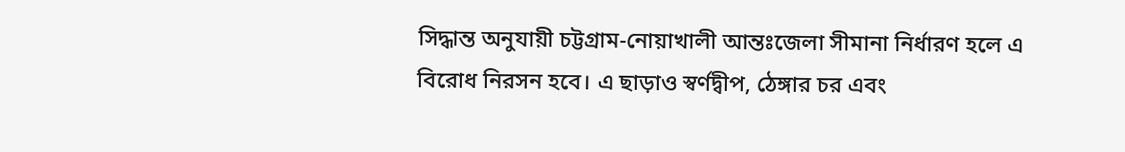সিদ্ধান্ত অনুযায়ী চট্টগ্রাম-নোয়াখালী আন্তঃজেলা সীমানা নির্ধারণ হলে এ বিরোধ নিরসন হবে। এ ছাড়াও স্বর্ণদ্বীপ, ঠেঙ্গার চর এবং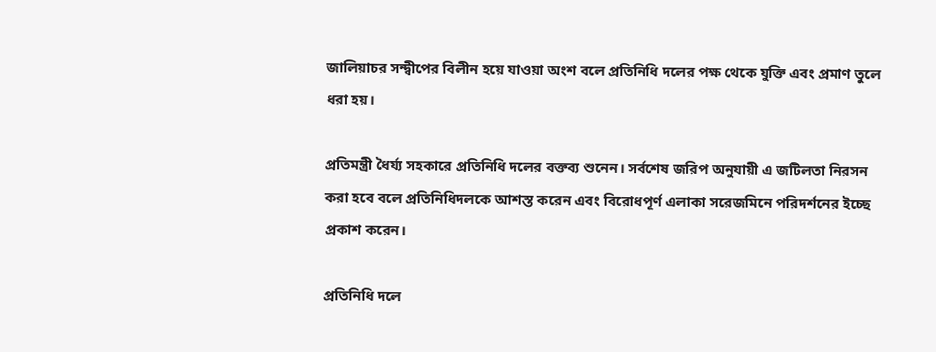জালিয়াচর সন্দ্বীপের বিলীন হয়ে যাওয়া অংশ বলে প্রতিনিধি দলের পক্ষ থেকে যুক্তি এবং প্রমাণ তুলে ধরা হয়।

প্রতিমন্ত্রী ধৈর্য্য সহকারে প্রতিনিধি দলের বক্তব্য শুনেন। সর্বশেষ জরিপ অনুযায়ী এ জটিলতা নিরসন করা হবে বলে প্রতিনিধিদলকে আশস্ত করেন এবং বিরোধপূর্ণ এলাকা সরেজমিনে পরিদর্শনের ইচ্ছে প্রকাশ করেন।

প্রতিনিধি দলে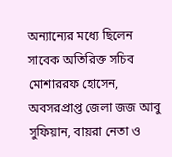অন্যান্যের মধ্যে ছিলেন সাবেক অতিরিক্ত সচিব মোশাররফ হোসেন, অবসরপ্রাপ্ত জেলা জজ আবু সুফিয়ান, বায়রা নেতা ও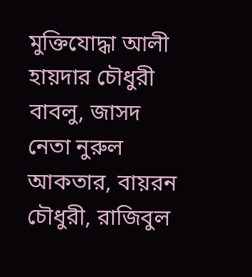মুক্তিযোদ্ধা আলী হায়দার চৌধুরী বাবলু, জাসদ নেতা নুরুল আকতার, বায়রন চৌধুরী, রাজিবুল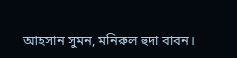আহসান সুমন, মনিরুল হুদা বাবন।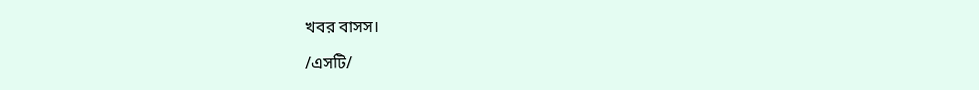খবর বাসস।

/এসটি/